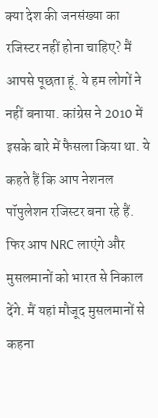क्या देश की जनसंख्या का रजिस्टर नहीं होना चाहिए? मैं आपसे पूछता हूं. ये हम लोगों ने नहीं बनाया. कांग्रेस ने 2010 में इसके बारे में फैसला किया था. ये कहते हैं कि आप नेशनल पॉपुलेशन रजिस्टर बना रहे हैं. फिर आप NRC लाएंगे और मुसलमानों को भारत से निकाल देंगे. मैं यहां मौजूद मुसलमानों से कहना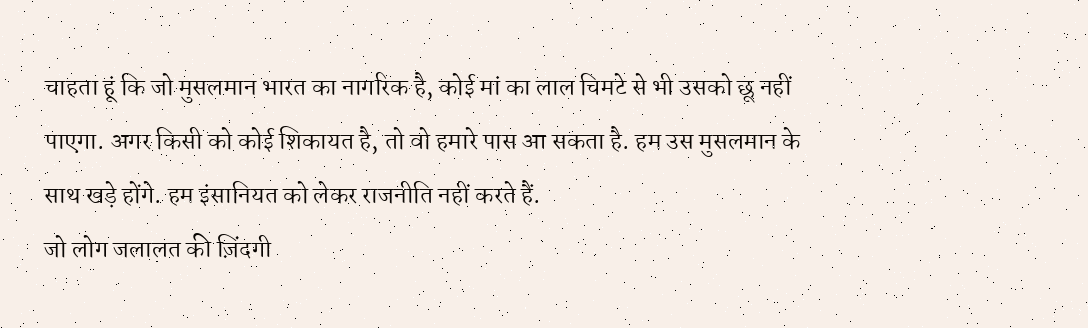चाहता हूं कि जो मुसलमान भारत का नागरिक है, कोई मां का लाल चिमटे से भी उसको छू नहीं पाएगा. अगर किसी को कोई शिकायत है, तो वो हमारे पास आ सकता है. हम उस मुसलमान के साथ खड़े होंगे. हम इंसानियत को लेकर राजनीति नहीं करते हैं.
जो लोग जलालत की ज़िंदगी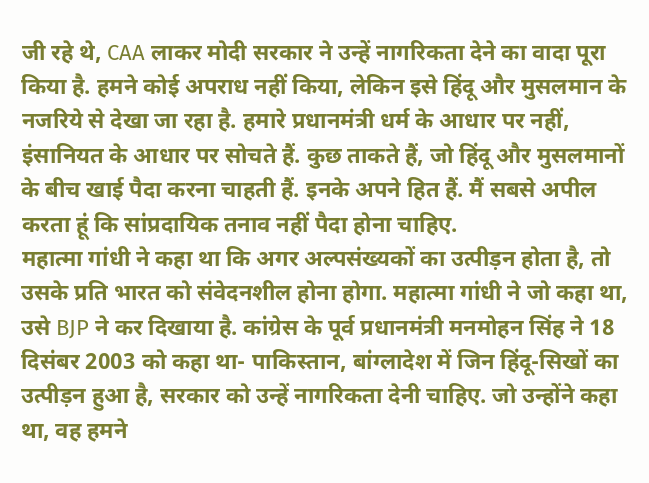जी रहे थे, CAA लाकर मोदी सरकार ने उन्हें नागरिकता देने का वादा पूरा किया है. हमने कोई अपराध नहीं किया, लेकिन इसे हिंदू और मुसलमान के नजरिये से देखा जा रहा है. हमारे प्रधानमंत्री धर्म के आधार पर नहीं, इंसानियत के आधार पर सोचते हैं. कुछ ताकते हैं, जो हिंदू और मुसलमानों के बीच खाई पैदा करना चाहती हैं. इनके अपने हित हैं. मैं सबसे अपील करता हूं कि सांप्रदायिक तनाव नहीं पैदा होना चाहिए.
महात्मा गांधी ने कहा था कि अगर अल्पसंख्यकों का उत्पीड़न होता है, तो उसके प्रति भारत को संवेदनशील होना होगा. महात्मा गांधी ने जो कहा था, उसे BJP ने कर दिखाया है. कांग्रेस के पूर्व प्रधानमंत्री मनमोहन सिंह ने 18 दिसंबर 2003 को कहा था- पाकिस्तान, बांग्लादेश में जिन हिंदू-सिखों का उत्पीड़न हुआ है, सरकार को उन्हें नागरिकता देनी चाहिए. जो उन्होंने कहा था, वह हमने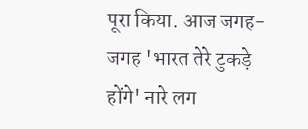पूरा किया. आज जगह-जगह 'भारत तेरे टुकड़े होंगे' नारे लग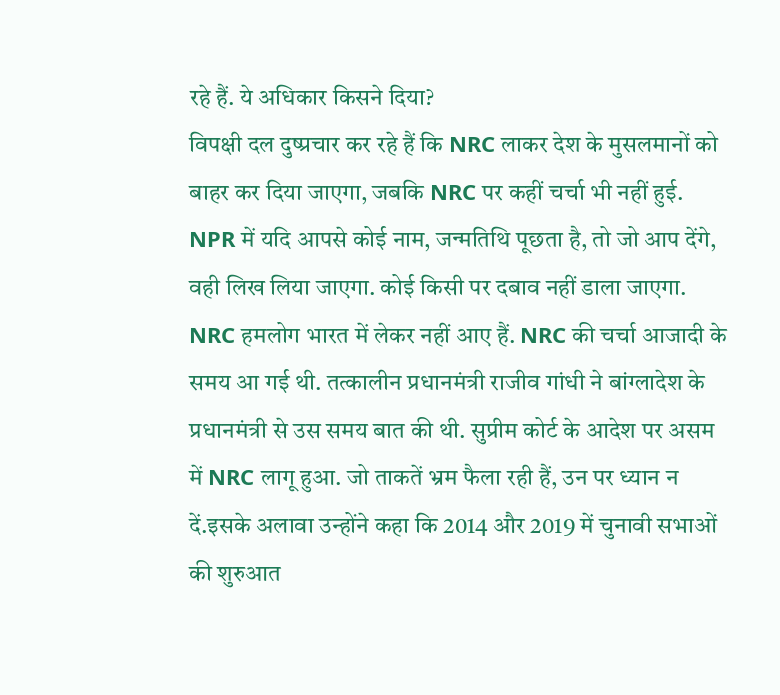रहे हैं. ये अधिकार किसने दिया?
विपक्षी दल दुष्प्रचार कर रहे हैं कि NRC लाकर देश के मुसलमानों को बाहर कर दिया जाएगा, जबकि NRC पर कहीं चर्चा भी नहीं हुई. NPR में यदि आपसे कोई नाम, जन्मतिथि पूछता है, तो जो आप देंगे, वही लिख लिया जाएगा. कोई किसी पर दबाव नहीं डाला जाएगा. NRC हमलोग भारत में लेकर नहीं आए हैं. NRC की चर्चा आजादी के समय आ गई थी. तत्कालीन प्रधानमंत्री राजीव गांधी ने बांग्लादेश के प्रधानमंत्री से उस समय बात की थी. सुप्रीम कोर्ट के आदेश पर असम में NRC लागू हुआ. जो ताकतें भ्रम फैला रही हैं, उन पर ध्यान न दें.इसके अलावा उन्होंने कहा कि 2014 और 2019 में चुनावी सभाओं की शुरुआत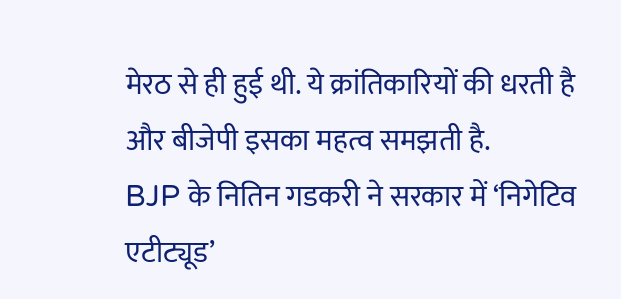मेरठ से ही हुई थी. ये क्रांतिकारियों की धरती है और बीजेपी इसका महत्व समझती है.
BJP के नितिन गडकरी ने सरकार में ‘निगेटिव एटीट्यूड’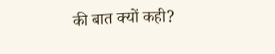की बात क्यों कही?